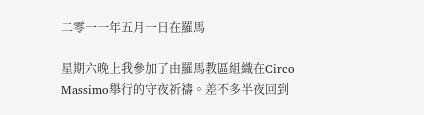二零一一年五月一日在羅馬

星期六晚上我參加了由羅馬教區組織在Circo Massimo舉行的守夜祈禱。差不多半夜回到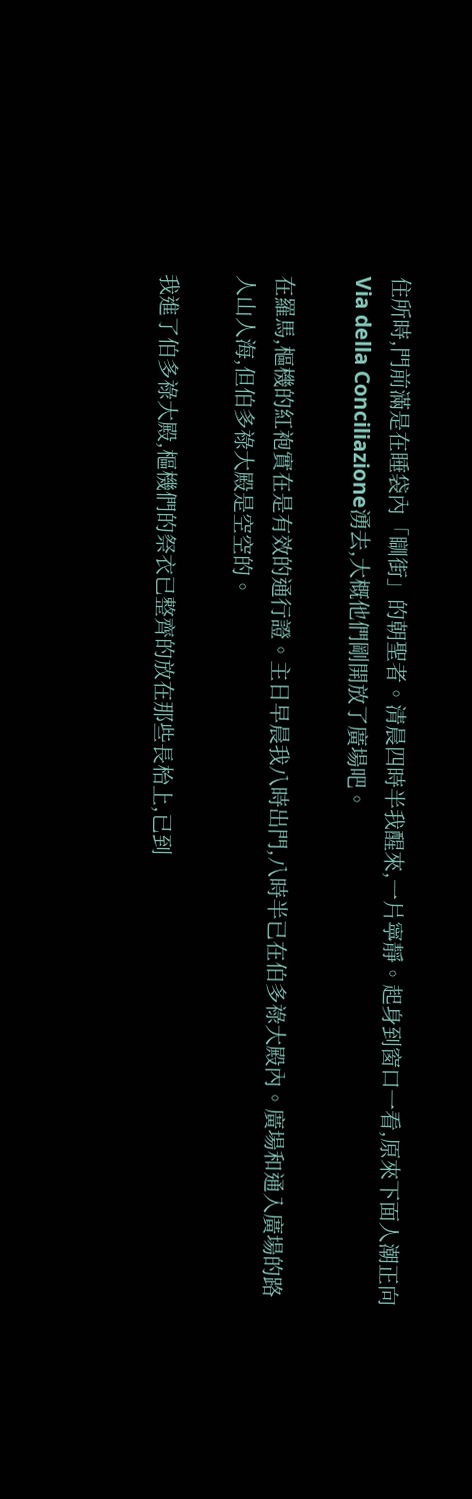住所時,門前滿是在睡袋內「瞓街」的朝聖者。清晨四時半我醒來,一片寧靜。起身到窗口一看,原來下面人潮正向Via della Conciliazione湧去,大概他們剛開放了廣場吧。

在羅馬,樞機的紅袍實在是有效的通行證。主日早晨我八時出門,八時半已在伯多祿大殿內。廣場和通入廣場的路人山人海,但伯多祿大殿是空空的。

我進了伯多祿大殿,樞機們的祭衣已整齊的放在那些長枱上,已到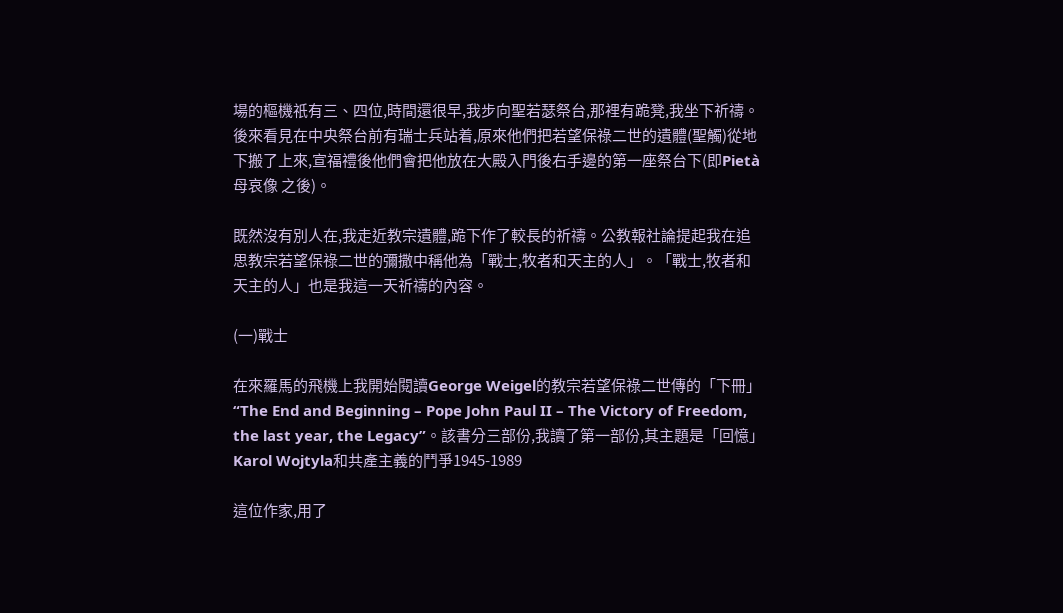場的樞機祇有三、四位,時間還很早,我步向聖若瑟祭台,那裡有跪凳,我坐下祈禱。後來看見在中央祭台前有瑞士兵站着,原來他們把若望保祿二世的遺體(聖觸)從地下搬了上來,宣福禮後他們會把他放在大殿入門後右手邊的第一座祭台下(即Pietà 母哀像 之後)。

既然沒有別人在,我走近教宗遺體,跪下作了較長的祈禱。公教報社論提起我在追思教宗若望保祿二世的彌撒中稱他為「戰士,牧者和天主的人」。「戰士,牧者和天主的人」也是我這一天祈禱的內容。

(一)戰士

在來羅馬的飛機上我開始閱讀George Weigel的教宗若望保祿二世傳的「下冊」“The End and Beginning – Pope John Paul II – The Victory of Freedom, the last year, the Legacy”。該書分三部份,我讀了第一部份,其主題是「回憶」Karol Wojtyla和共產主義的鬥爭1945-1989

這位作家,用了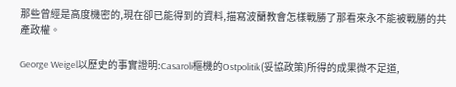那些曾經是高度機密的,現在卻已能得到的資料,描寫波蘭教會怎樣戰勝了那看來永不能被戰勝的共產政權。

George Weigel以歷史的事實證明:Casaroli樞機的Ostpolitik(妥協政策)所得的成果微不足道,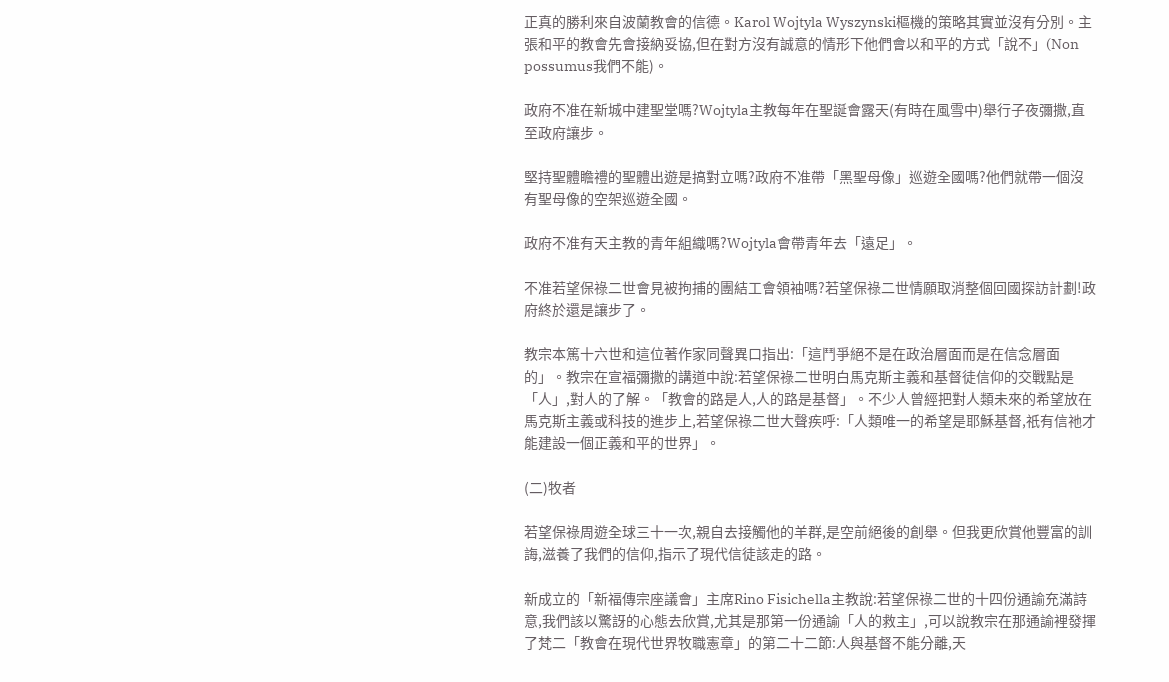正真的勝利來自波蘭教會的信德。Karol Wojtyla Wyszynski樞機的策略其實並沒有分別。主張和平的教會先會接納妥協,但在對方沒有誠意的情形下他們會以和平的方式「說不」(Non possumus我們不能)。

政府不准在新城中建聖堂嗎?Wojtyla主教每年在聖誕會露天(有時在風雪中)舉行子夜彌撒,直至政府讓步。

堅持聖體瞻禮的聖體出遊是搞對立嗎?政府不准帶「黑聖母像」巡遊全國嗎?他們就帶一個沒有聖母像的空架巡遊全國。

政府不准有天主教的青年組織嗎?Wojtyla會帶青年去「遠足」。

不准若望保祿二世會見被拘捕的團結工會領袖嗎?若望保祿二世情願取消整個回國探訪計劃!政府終於還是讓步了。

教宗本篤十六世和這位著作家同聲異口指出:「這鬥爭絕不是在政治層面而是在信念層面的」。教宗在宣福彌撒的講道中說:若望保祿二世明白馬克斯主義和基督徒信仰的交戰點是「人」,對人的了解。「教會的路是人,人的路是基督」。不少人曾經把對人類未來的希望放在馬克斯主義或科技的進步上,若望保祿二世大聲疾呼:「人類唯一的希望是耶穌基督,祇有信祂才能建設一個正義和平的世界」。

(二)牧者

若望保祿周遊全球三十一次,親自去接觸他的羊群,是空前絕後的創舉。但我更欣賞他豐富的訓誨,滋養了我們的信仰,指示了現代信徒該走的路。

新成立的「新福傳宗座議會」主席Rino Fisichella主教說:若望保祿二世的十四份通諭充滿詩意,我們該以驚訝的心態去欣賞,尤其是那第一份通諭「人的救主」,可以說教宗在那通諭裡發揮了梵二「教會在現代世界牧職憲章」的第二十二節:人與基督不能分離,天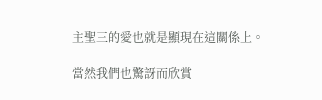主聖三的愛也就是顯現在這關係上。

當然我們也驚訝而欣賞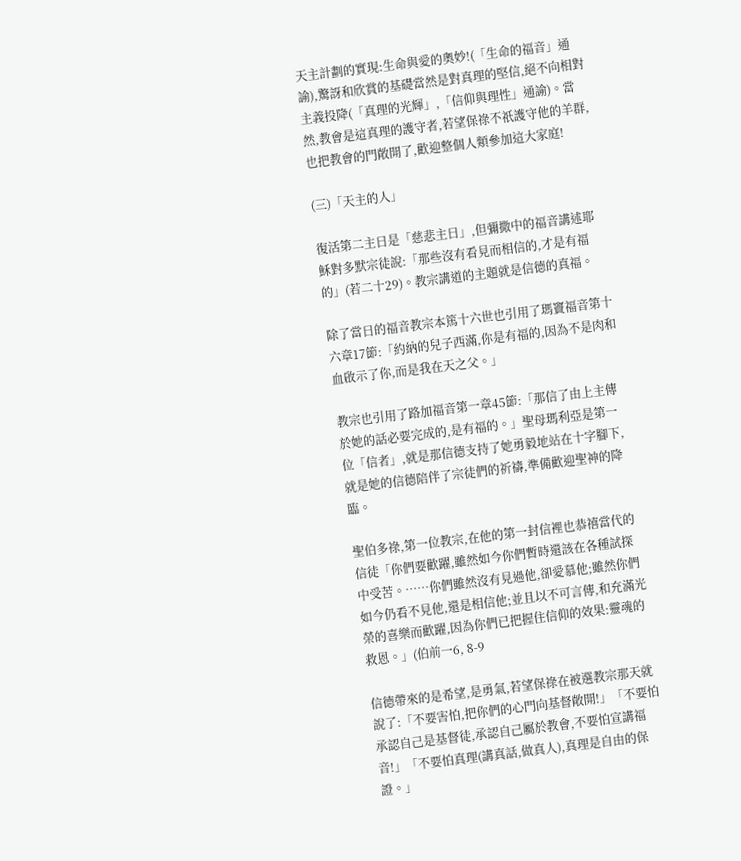天主計劃的實現:生命與愛的奧妙!(「生命的福音」通諭),驚訝和欣賞的基礎當然是對真理的堅信,絕不向相對主義投降(「真理的光輝」,「信仰與理性」通諭)。當然,教會是這真理的護守者,若望保祿不祇護守他的羊群,也把教會的門敞開了,歡迎整個人類參加這大家庭!

(三)「天主的人」

復活第二主日是「慈悲主日」,但彌撒中的福音講述耶穌對多默宗徒說:「那些沒有看見而相信的,才是有福的」(若二十29)。教宗講道的主題就是信德的真福。

除了當日的福音教宗本篤十六世也引用了瑪竇福音第十六章17節:「約納的兒子西滿,你是有福的,因為不是肉和血啟示了你,而是我在天之父。」

教宗也引用了路加福音第一章45節:「那信了由上主傳於她的話必要完成的,是有福的。」聖母瑪利亞是第一位「信者」,就是那信德支持了她勇毅地站在十字腳下,就是她的信德陪伴了宗徒們的祈禱,準備歡迎聖神的降臨。

聖伯多祿,第一位教宗,在他的第一封信裡也恭禧當代的信徒「你們要歡躍,雖然如今你們暫時還該在各種試探中受苦。……你們雖然沒有見過他,卻愛慕他;雖然你們如今仍看不見他,還是相信他;並且以不可言傳,和充滿光榮的喜樂而歡躍,因為你們已把握住信仰的效果:靈魂的救恩。」(伯前一6, 8-9

信德帶來的是希望,是勇氣,若望保祿在被選教宗那天就說了:「不要害怕,把你們的心門向基督敞開!」「不要怕承認自己是基督徒,承認自己屬於教會,不要怕宣講福音!」「不要怕真理(講真話,做真人),真理是自由的保證。」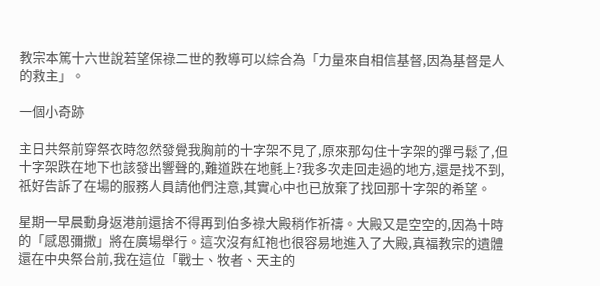教宗本篤十六世說若望保祿二世的教導可以綜合為「力量來自相信基督,因為基督是人的救主」。

一個小奇跡

主日共祭前穿祭衣時忽然發覺我胸前的十字架不見了,原來那勾住十字架的彈弓鬆了,但十字架跌在地下也該發出響聲的,難道跌在地氈上?我多次走回走過的地方,還是找不到,祇好告訴了在場的服務人員請他們注意,其實心中也已放棄了找回那十字架的希望。

星期一早晨動身返港前還捨不得再到伯多祿大殿稍作祈禱。大殿又是空空的,因為十時的「感恩彌撒」將在廣場舉行。這次沒有紅袍也很容易地進入了大殿,真福教宗的遺體還在中央祭台前,我在這位「戰士、牧者、天主的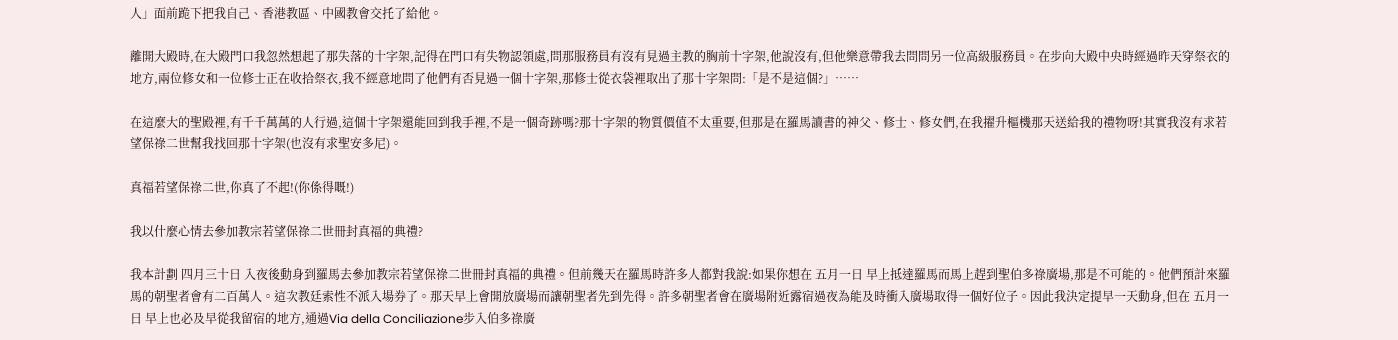人」面前跪下把我自己、香港教區、中國教會交托了給他。

離開大殿時,在大殿門口我忽然想起了那失落的十字架,記得在門口有失物認領處,問那服務員有沒有見過主教的胸前十字架,他說沒有,但他樂意帶我去問問另一位高級服務員。在步向大殿中央時經過昨天穿祭衣的地方,兩位修女和一位修士正在收拾祭衣,我不經意地問了他們有否見過一個十字架,那修士從衣袋裡取出了那十字架問:「是不是這個?」……

在這麼大的聖殿裡,有千千萬萬的人行過,這個十字架還能回到我手裡,不是一個奇跡嗎?那十字架的物質價值不太重要,但那是在羅馬讀書的神父、修士、修女們,在我擢升樞機那天送給我的禮物呀!其實我沒有求若望保祿二世幫我找回那十字架(也沒有求聖安多尼)。

真福若望保祿二世,你真了不起!(你係得嘅!)

我以什麼心情去參加教宗若望保祿二世冊封真福的典禮?

我本計劃 四月三十日 入夜後動身到羅馬去參加教宗若望保祿二世冊封真福的典禮。但前幾天在羅馬時許多人都對我說:如果你想在 五月一日 早上抵達羅馬而馬上趕到聖伯多祿廣場,那是不可能的。他們預計來羅馬的朝聖者會有二百萬人。這次教廷索性不派入場券了。那天早上會開放廣場而讓朝聖者先到先得。許多朝聖者會在廣場附近露宿過夜為能及時衝入廣場取得一個好位子。因此我決定提早一天動身,但在 五月一日 早上也必及早從我留宿的地方,通過Via della Conciliazione步入伯多祿廣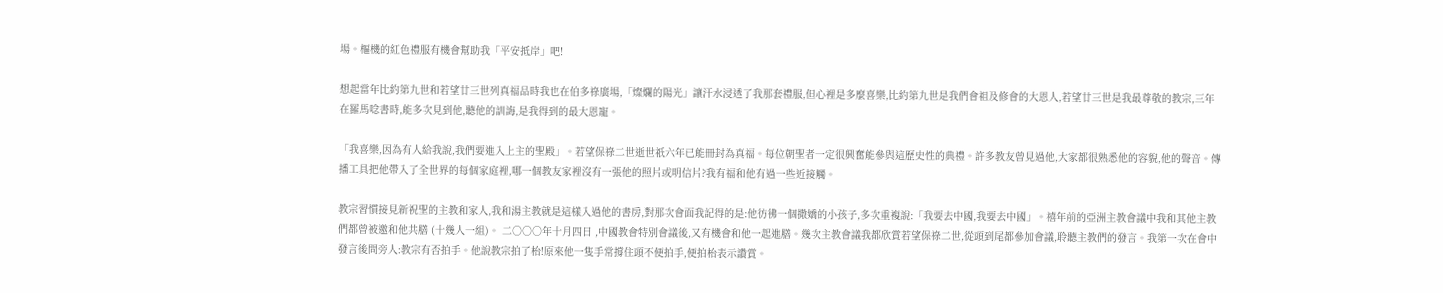場。樞機的紅色禮服有機會幫助我「平安抵岸」吧!

想起當年比約第九世和若望廿三世列真福品時我也在伯多祿廣場,「燦爛的陽光」讓汗水浸透了我那套禮服,但心裡是多麼喜樂,比約第九世是我們會祖及修會的大恩人,若望廿三世是我最尊敬的教宗,三年在羅馬唸書時,能多次見到他,聽他的訓誨,是我得到的最大恩寵。

「我喜樂,因為有人給我說,我們要進入上主的聖殿」。若望保祿二世逝世祇六年已能冊封為真福。每位朝聖者一定很興奮能參與這歷史性的典禮。許多教友曾見過他,大家都很熟悉他的容貎,他的聲音。傳播工具把他帶入了全世界的每個家庭裡,哪一個教友家裡沒有一張他的照片或明信片?我有福和他有過一些近接觸。

教宗習慣接見新祝聖的主教和家人,我和湯主教就是這樣入過他的書房,對那次會面我記得的是:他彷彿一個撒嬌的小孩子,多次重複說:「我要去中國,我要去中國」。禧年前的亞洲主教會議中我和其他主教們都曾被邀和他共膳 (十幾人一組)。 二○○○年十月四日 ,中國教會特別會議後,又有機會和他一起進膳。幾次主教會議我都欣賞若望保祿二世,從頭到尾都參加會議,聆聽主教們的發言。我第一次在會中發言後問旁人:教宗有否拍手。他說教宗拍了枱!原來他一隻手常撐住頭不便拍手,便拍枱表示讚賞。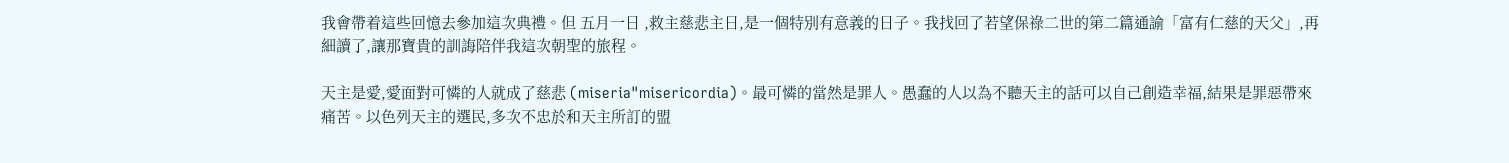我會帶着這些回憶去參加這次典禮。但 五月一日 ,救主慈悲主日,是一個特別有意義的日子。我找回了若望保祿二世的第二篇通諭「富有仁慈的天父」,再細讀了,讓那寶貴的訓誨陪伴我這次朝聖的旅程。

天主是愛,愛面對可憐的人就成了慈悲 (miseria"misericordia)。最可憐的當然是罪人。愚蠢的人以為不聽天主的話可以自己創造幸福,結果是罪惡帶來痛苦。以色列天主的選民,多次不忠於和天主所訂的盟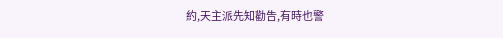約,天主派先知勸告,有時也警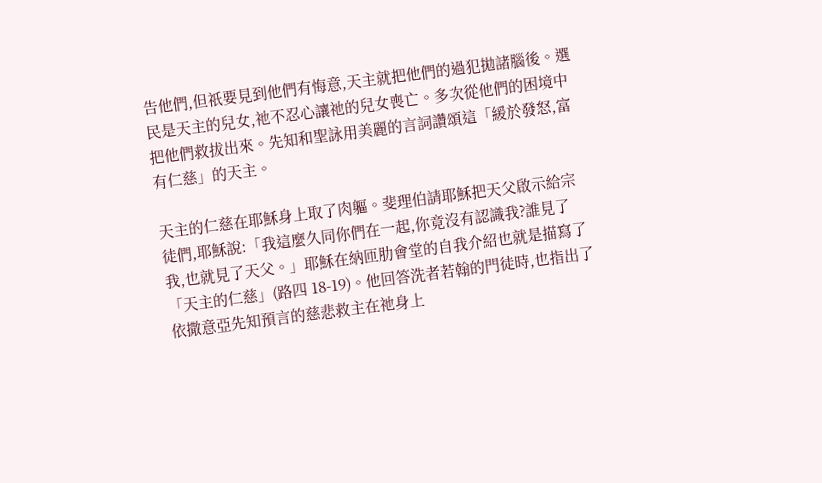告他們,但祇要見到他們有悔意,天主就把他們的過犯拋諸腦後。選民是天主的兒女,祂不忍心讓祂的兒女喪亡。多次從他們的困境中把他們救拔出來。先知和聖詠用美麗的言詞讚頌這「緩於發怒,富有仁慈」的天主。

天主的仁慈在耶穌身上取了肉軀。斐理伯請耶穌把天父啟示給宗徒們,耶穌說:「我這麼久同你們在一起,你竟沒有認識我?誰見了我,也就見了天父。」耶穌在納匝肋會堂的自我介紹也就是描寫了「天主的仁慈」(路四 18-19)。他回答洗者若翰的門徒時,也指出了依撒意亞先知預言的慈悲救主在祂身上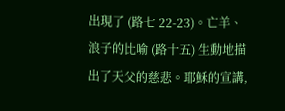出現了 (路七 22-23)。亡羊、浪子的比喻 (路十五) 生動地描出了天父的慈悲。耶穌的宣講,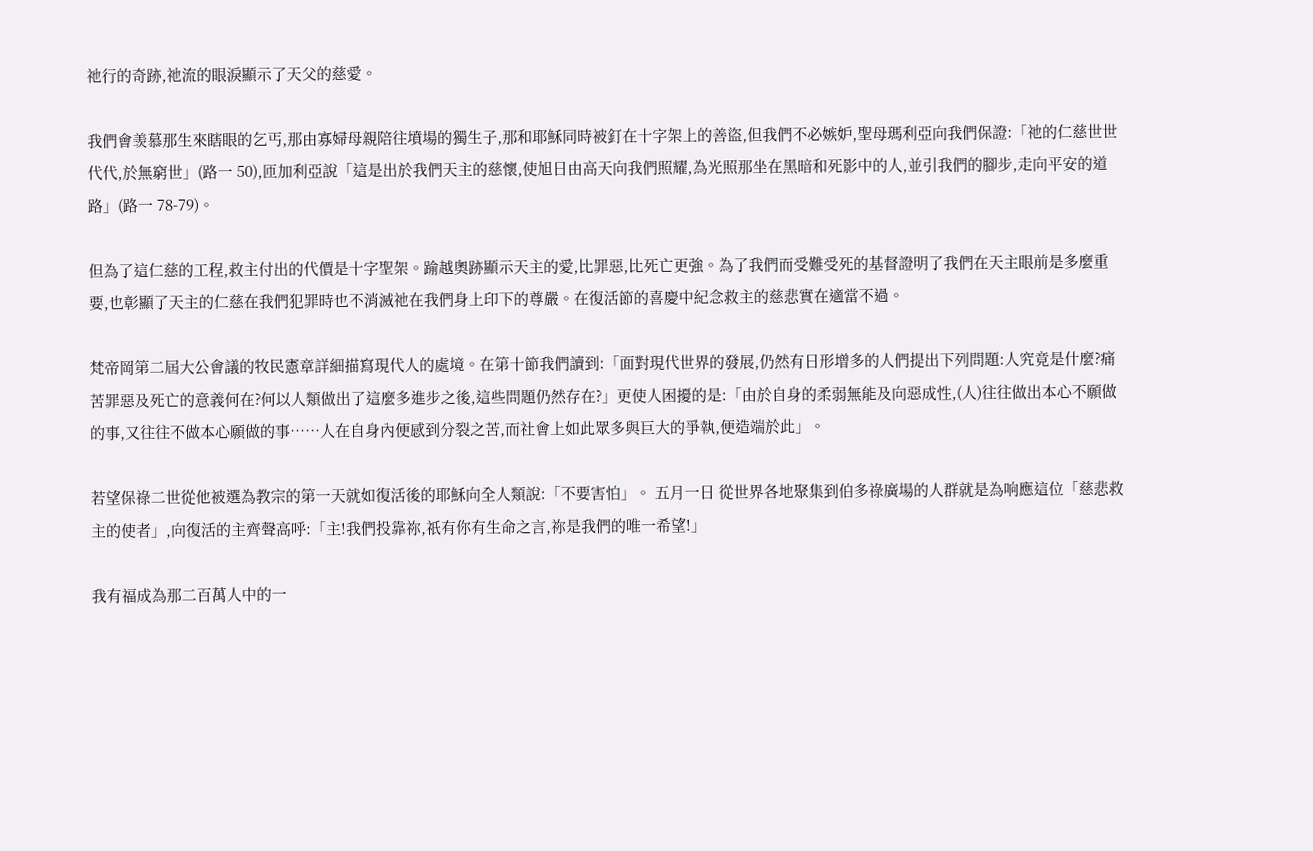祂行的奇跡,祂流的眼淚顯示了天父的慈愛。

我們會羡慕那生來瞎眼的乞丐,那由寡婦母親陪往墳場的獨生子,那和耶穌同時被釘在十字架上的善盜,但我們不必嫉妒,聖母瑪利亞向我們保證:「祂的仁慈世世代代,於無窮世」(路一 50),匝加利亞說「這是出於我們天主的慈懷,使旭日由高天向我們照耀,為光照那坐在黑暗和死影中的人,並引我們的腳步,走向平安的道路」(路一 78-79)。

但為了這仁慈的工程,救主付出的代價是十字聖架。踰越奧跡顯示天主的愛,比罪惡,比死亡更強。為了我們而受難受死的基督證明了我們在天主眼前是多麼重要,也彰顯了天主的仁慈在我們犯罪時也不消滅祂在我們身上印下的尊嚴。在復活節的喜慶中紀念救主的慈悲實在適當不過。

梵帝岡第二屆大公會議的牧民憲章詳細描寫現代人的處境。在第十節我們讀到:「面對現代世界的發展,仍然有日形增多的人們提出下列問題:人究竟是什麼?痛苦罪惡及死亡的意義何在?何以人類做出了這麼多進步之後,這些問題仍然存在?」更使人困擾的是:「由於自身的柔弱無能及向惡成性,(人)往往做出本心不願做的事,又往往不做本心願做的事……人在自身內便感到分裂之苦,而社會上如此眾多與巨大的爭執,便造端於此」。

若望保祿二世從他被選為教宗的第一天就如復活後的耶穌向全人類說:「不要害怕」。 五月一日 從世界各地聚集到伯多祿廣場的人群就是為响應這位「慈悲救主的使者」,向復活的主齊聲高呼:「主!我們投靠祢,祇有你有生命之言,祢是我們的唯一希望!」

我有福成為那二百萬人中的一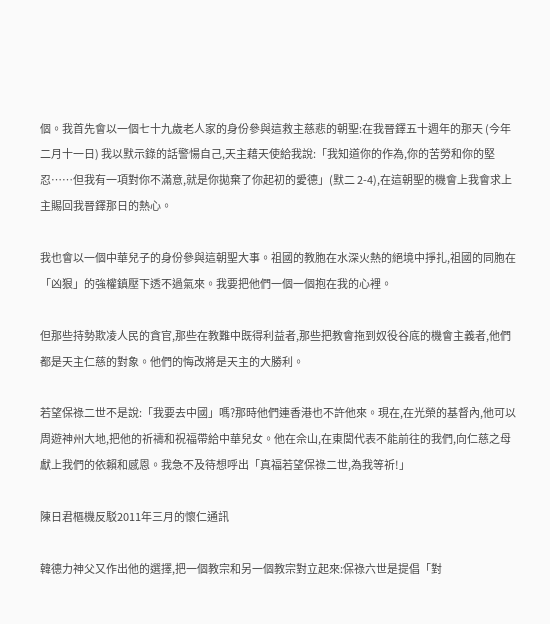個。我首先會以一個七十九歲老人家的身份參與這救主慈悲的朝聖:在我晉鐸五十週年的那天 (今年 二月十一日) 我以默示錄的話警愓自己,天主藉天使給我說:「我知道你的作為,你的苦勞和你的堅忍……但我有一項對你不滿意,就是你拋棄了你起初的愛德」(默二 2-4),在這朝聖的機會上我會求上主賜回我晉鐸那日的熱心。

我也會以一個中華兒子的身份參與這朝聖大事。祖國的教胞在水深火熱的絕境中掙扎,祖國的同胞在「凶狠」的強權鎮壓下透不過氣來。我要把他們一個一個抱在我的心裡。

但那些持勢欺凌人民的貪官,那些在教難中既得利益者,那些把教會拖到奴役谷底的機會主義者,他們都是天主仁慈的對象。他們的悔改將是天主的大勝利。

若望保祿二世不是說:「我要去中國」嗎?那時他們連香港也不許他來。現在,在光榮的基督內,他可以周遊神州大地,把他的祈禱和祝福帶給中華兒女。他在佘山,在東閭代表不能前往的我們,向仁慈之母獻上我們的依賴和感恩。我急不及待想呼出「真福若望保祿二世,為我等祈!」

陳日君樞機反駁2011年三月的懷仁通訊

韓德力神父又作出他的選擇,把一個教宗和另一個教宗對立起來:保祿六世是提倡「對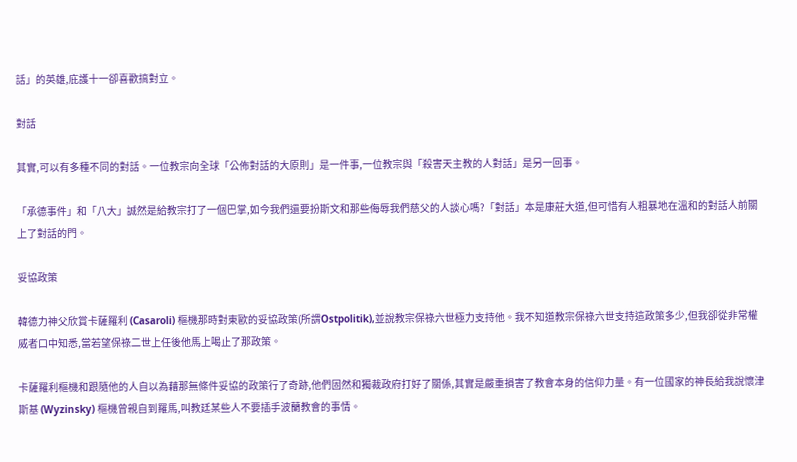話」的英雄,庇護十一卻喜歡搞對立。

對話

其實,可以有多種不同的對話。一位教宗向全球「公佈對話的大原則」是一件事,一位教宗與「殺害天主教的人對話」是另一回事。

「承德事件」和「八大」誠然是給教宗打了一個巴掌,如今我們還要扮斯文和那些侮辱我們慈父的人談心嗎?「對話」本是康莊大道,但可惜有人粗暴地在溫和的對話人前關上了對話的門。

妥協政策

韓德力神父欣賞卡薩羅利 (Casaroli) 樞機那時對東歐的妥協政策(所謂Ostpolitik),並說教宗保祿六世極力支持他。我不知道教宗保祿六世支持這政策多少,但我卻從非常權威者口中知悉,當若望保祿二世上任後他馬上喝止了那政策。

卡薩羅利樞機和跟隨他的人自以為藉那無條件妥協的政策行了奇跡,他們固然和獨裁政府打好了關係,其實是嚴重損害了教會本身的信仰力量。有一位國家的神長給我說懷津斯基 (Wyzinsky) 樞機曾親自到羅馬,叫教廷某些人不要插手波蘭教會的事情。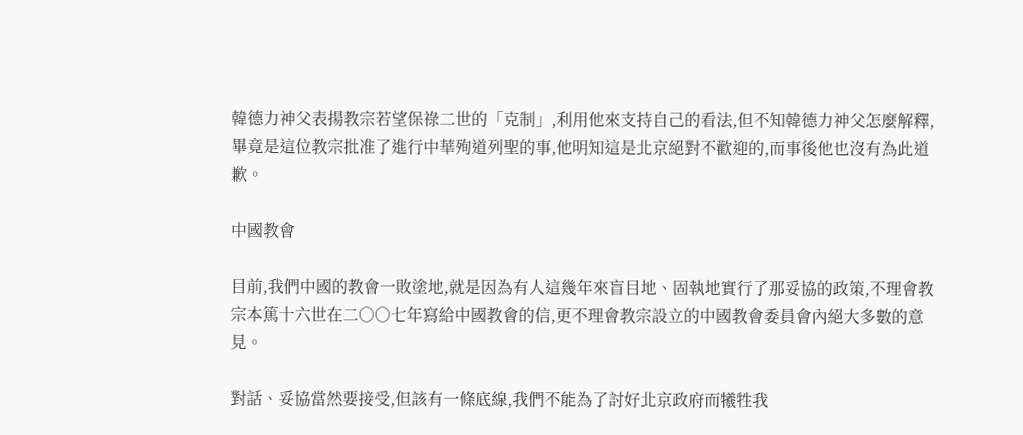韓德力神父表揚教宗若望保祿二世的「克制」,利用他來支持自己的看法,但不知韓德力神父怎麼解釋,畢竟是這位教宗批准了進行中華殉道列聖的事,他明知這是北京絕對不歡迎的,而事後他也沒有為此道歉。

中國教會

目前,我們中國的教會一敗塗地,就是因為有人這幾年來盲目地、固執地實行了那妥協的政策,不理會教宗本篤十六世在二○○七年寫給中國教會的信,更不理會教宗設立的中國教會委員會內絕大多數的意見。

對話、妥協當然要接受,但該有一條底線,我們不能為了討好北京政府而犧牲我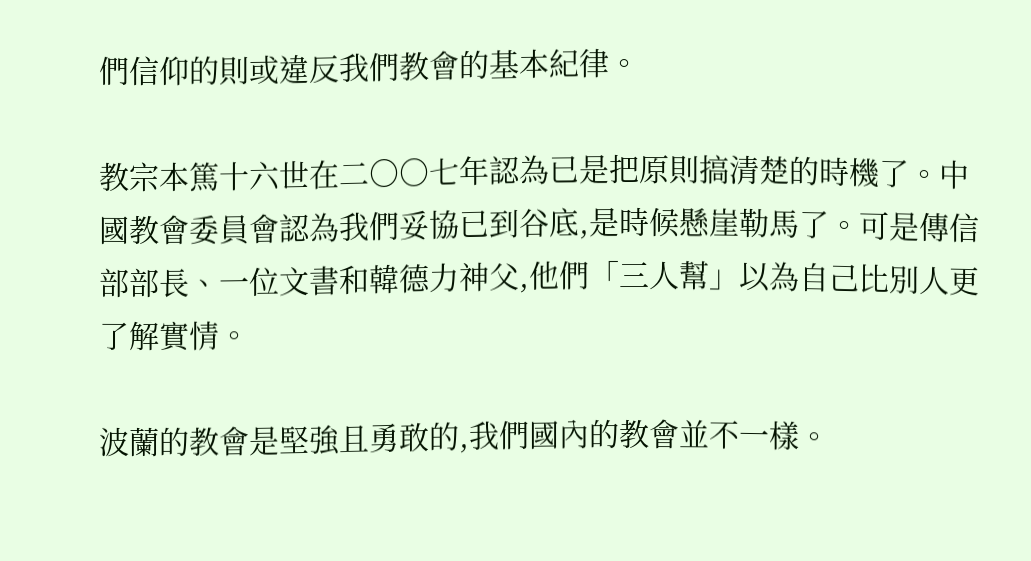們信仰的則或違反我們教會的基本紀律。

教宗本篤十六世在二○○七年認為已是把原則搞清楚的時機了。中國教會委員會認為我們妥協已到谷底,是時候懸崖勒馬了。可是傳信部部長、一位文書和韓德力神父,他們「三人幫」以為自己比別人更了解實情。

波蘭的教會是堅強且勇敢的,我們國內的教會並不一樣。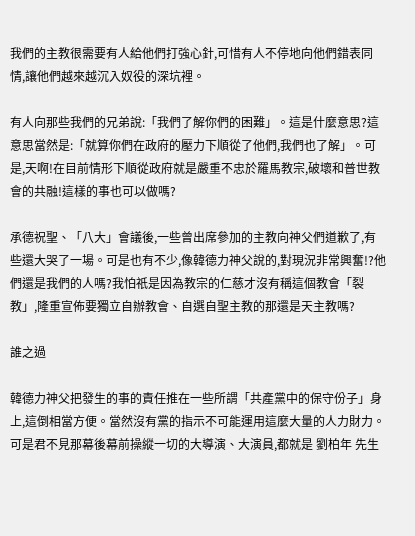我們的主教很需要有人給他們打強心針,可惜有人不停地向他們錯表同情,讓他們越來越沉入奴役的深坑裡。

有人向那些我們的兄弟說:「我們了解你們的困難」。這是什麼意思?這意思當然是:「就算你們在政府的壓力下順從了他們,我們也了解」。可是,天啊!在目前情形下順從政府就是嚴重不忠於羅馬教宗,破壞和普世教會的共融!這樣的事也可以做嗎?

承德祝聖、「八大」會議後,一些曾出席參加的主教向神父們道歉了,有些還大哭了一場。可是也有不少,像韓德力神父說的,對現況非常興奮!?他們還是我們的人嗎?我怕祇是因為教宗的仁慈才沒有稱這個教會「裂教」,隆重宣佈要獨立自辦教會、自選自聖主教的那還是天主教嗎?

誰之過

韓德力神父把發生的事的責任推在一些所謂「共產黨中的保守份子」身上,這倒相當方便。當然沒有黨的指示不可能運用這麼大量的人力財力。可是君不見那幕後幕前操縱一切的大導演、大演員,都就是 劉柏年 先生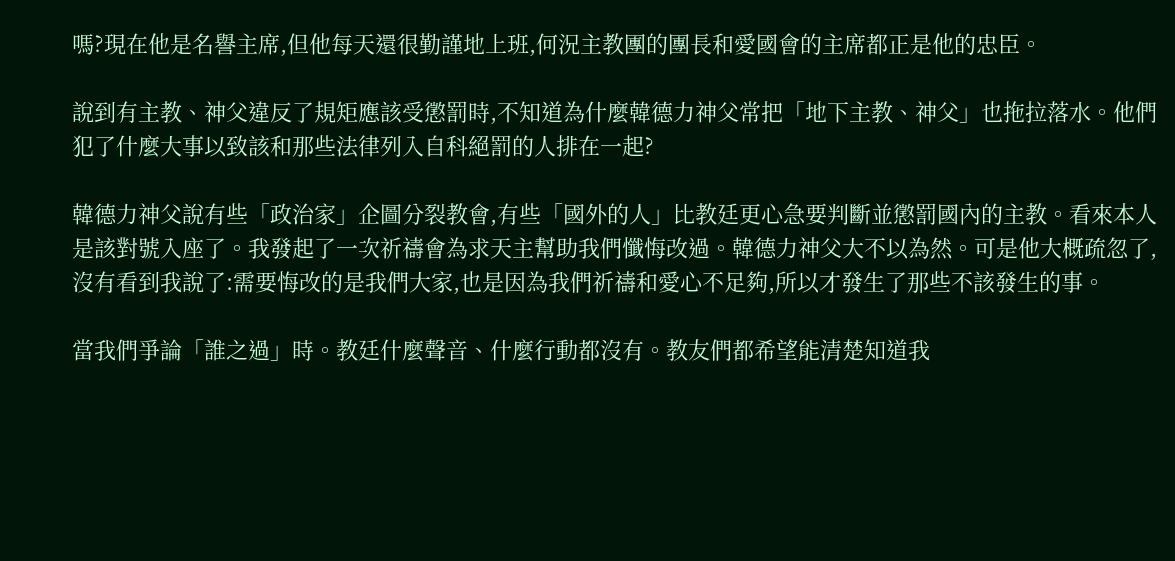嗎?現在他是名譽主席,但他每天還很勤謹地上班,何況主教團的團長和愛國會的主席都正是他的忠臣。

說到有主教、神父違反了規矩應該受懲罰時,不知道為什麼韓德力神父常把「地下主教、神父」也拖拉落水。他們犯了什麼大事以致該和那些法律列入自科絕罰的人排在一起?

韓德力神父說有些「政治家」企圖分裂教會,有些「國外的人」比教廷更心急要判斷並懲罰國內的主教。看來本人是該對號入座了。我發起了一次祈禱會為求天主幫助我們懺悔改過。韓德力神父大不以為然。可是他大概疏忽了,沒有看到我說了:需要悔改的是我們大家,也是因為我們祈禱和愛心不足夠,所以才發生了那些不該發生的事。

當我們爭論「誰之過」時。教廷什麼聲音、什麼行動都沒有。教友們都希望能清楚知道我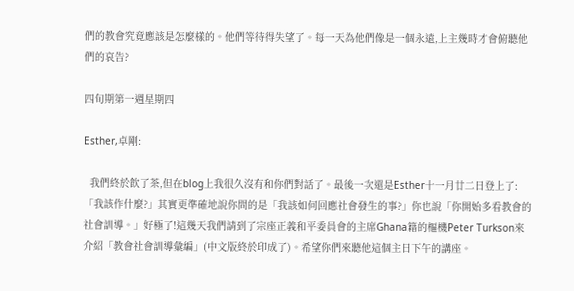們的教會究竟應該是怎麼樣的。他們等待得失望了。每一天為他們像是一個永遠,上主幾時才會俯聽他們的哀告?

四旬期第一週星期四

Esther,卓剛:

  我們終於飲了茶,但在blog上我很久沒有和你們對話了。最後一次還是Esther十一月廿二日登上了:「我該作什麼?」其實更準確地說你問的是「我該如何回應社會發生的事?」你也說「你開始多看教會的社會訓導。」好極了!這幾天我們請到了宗座正義和平委員會的主席Ghana籍的樞機Peter Turkson來介紹「教會社會訓導彙編」(中文版終於印成了)。希望你們來聽他這個主日下午的講座。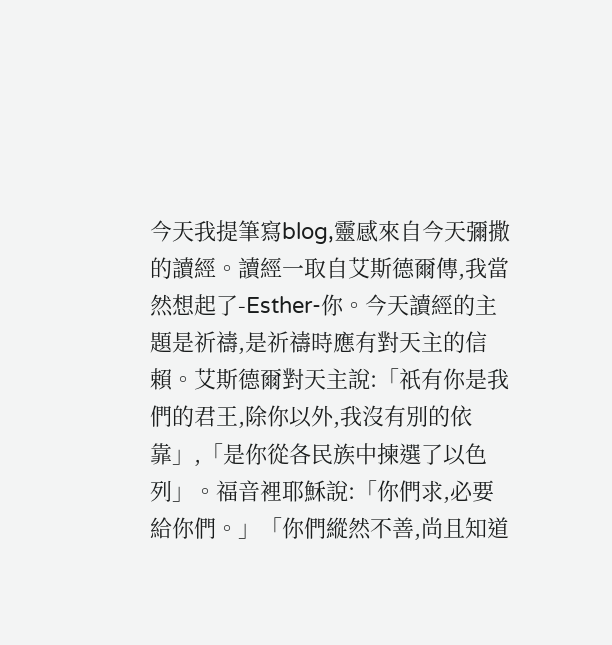今天我提筆寫blog,靈感來自今天彌撒的讀經。讀經一取自艾斯德爾傳,我當然想起了-Esther-你。今天讀經的主題是祈禱,是祈禱時應有對天主的信賴。艾斯德爾對天主說:「祇有你是我們的君王,除你以外,我沒有別的依靠」,「是你從各民族中揀選了以色列」。福音裡耶穌說:「你們求,必要給你們。」「你們縱然不善,尚且知道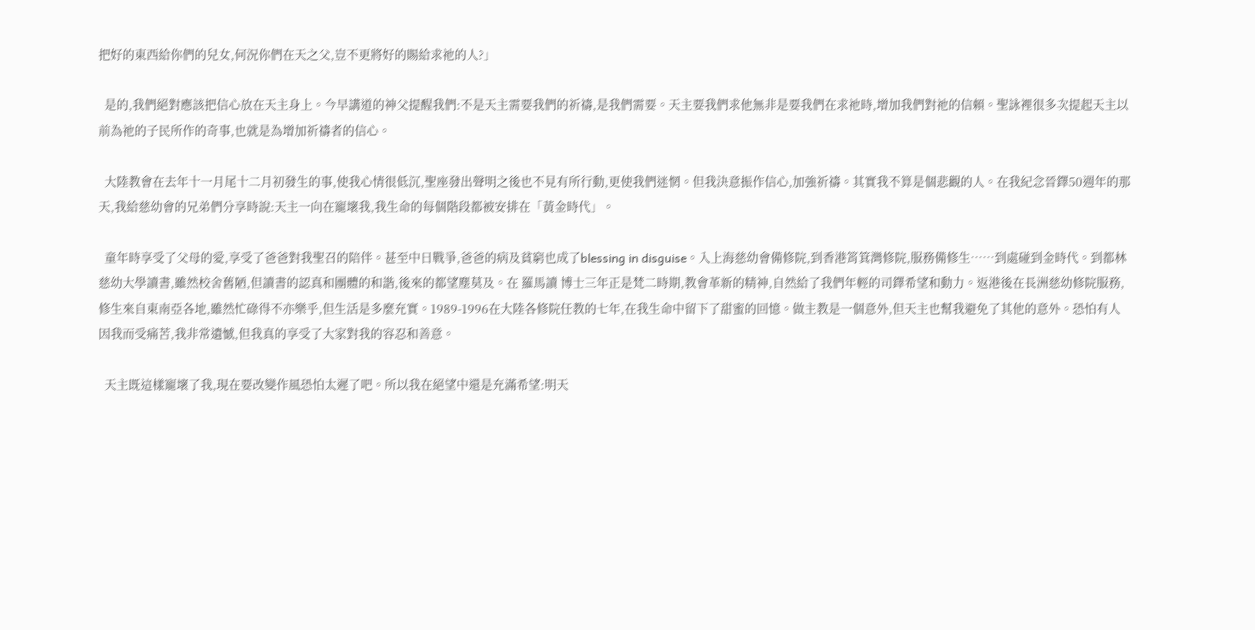把好的東西給你們的兒女,何況你們在天之父,豈不更將好的賜給求祂的人?」

  是的,我們絕對應該把信心放在天主身上。今早講道的神父提醒我們:不是天主需要我們的祈禱,是我們需要。天主要我們求他無非是要我們在求祂時,增加我們對祂的信賴。聖詠裡很多次提起天主以前為祂的子民所作的奇事,也就是為增加祈禱者的信心。

  大陸教會在去年十一月尾十二月初發生的事,使我心情很低沉,聖座發出聲明之後也不見有所行動,更使我們迷惘。但我決意振作信心,加強祈禱。其實我不算是個悲觀的人。在我紀念晉鐸50週年的那天,我給慈幼會的兄弟們分享時說:天主一向在寵壞我,我生命的每個階段都被安排在「黃金時代」。

  童年時享受了父母的愛,享受了爸爸對我聖召的陪伴。甚至中日戰爭,爸爸的病及貧窮也成了blessing in disguise。入上海慈幼會備修院,到香港筲箕灣修院,服務備修生……到處碰到金時代。到都林慈幼大學讀書,雖然校舍舊陋,但讀書的認真和團體的和諧,後來的都望塵莫及。在 羅馬讀 博士三年正是梵二時期,教會革新的精神,自然給了我們年輕的司鐸希望和動力。返港後在長洲慈幼修院服務,修生來自東南亞各地,雖然忙碌得不亦樂乎,但生活是多麼充實。1989-1996在大陸各修院任教的七年,在我生命中留下了甜蜜的回憶。做主教是一個意外,但天主也幫我避免了其他的意外。恐怕有人因我而受痛苦,我非常遺憾,但我真的享受了大家對我的容忍和善意。

  天主既這樣寵壞了我,現在要改變作風恐怕太遲了吧。所以我在絕望中還是充滿希望:明天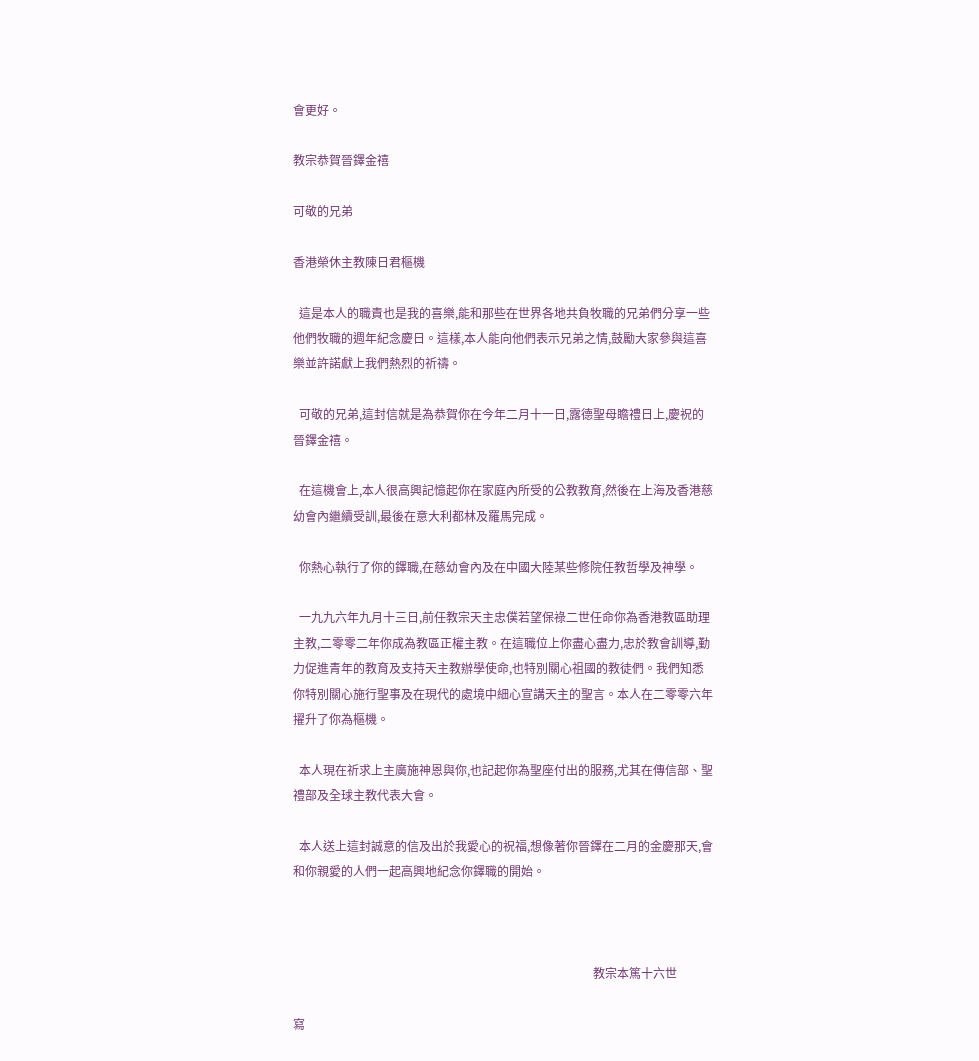會更好。

教宗恭賀晉鐸金禧

可敬的兄弟

香港榮休主教陳日君樞機

  這是本人的職責也是我的喜樂,能和那些在世界各地共負牧職的兄弟們分享一些他們牧職的週年紀念慶日。這樣,本人能向他們表示兄弟之情,鼓勵大家參與這喜樂並許諾獻上我們熱烈的祈禱。

  可敬的兄弟,這封信就是為恭賀你在今年二月十一日,露德聖母瞻禮日上,慶祝的晉鐸金禧。

  在這機會上,本人很高興記憶起你在家庭內所受的公教教育,然後在上海及香港慈幼會內繼續受訓,最後在意大利都林及羅馬完成。

  你熱心執行了你的鐸職,在慈幼會內及在中國大陸某些修院任教哲學及神學。

  一九九六年九月十三日,前任教宗天主忠僕若望保祿二世任命你為香港教區助理主教,二零零二年你成為教區正權主教。在這職位上你盡心盡力,忠於教會訓導,勤力促進青年的教育及支持天主教辦學使命,也特別關心祖國的教徒們。我們知悉你特別關心施行聖事及在現代的處境中細心宣講天主的聖言。本人在二零零六年擢升了你為樞機。

  本人現在祈求上主廣施神恩與你,也記起你為聖座付出的服務,尤其在傳信部、聖禮部及全球主教代表大會。

  本人送上這封誠意的信及出於我愛心的祝福,想像著你晉鐸在二月的金慶那天,會和你親愛的人們一起高興地紀念你鐸職的開始。



                                                                                                    教宗本篤十六世

寫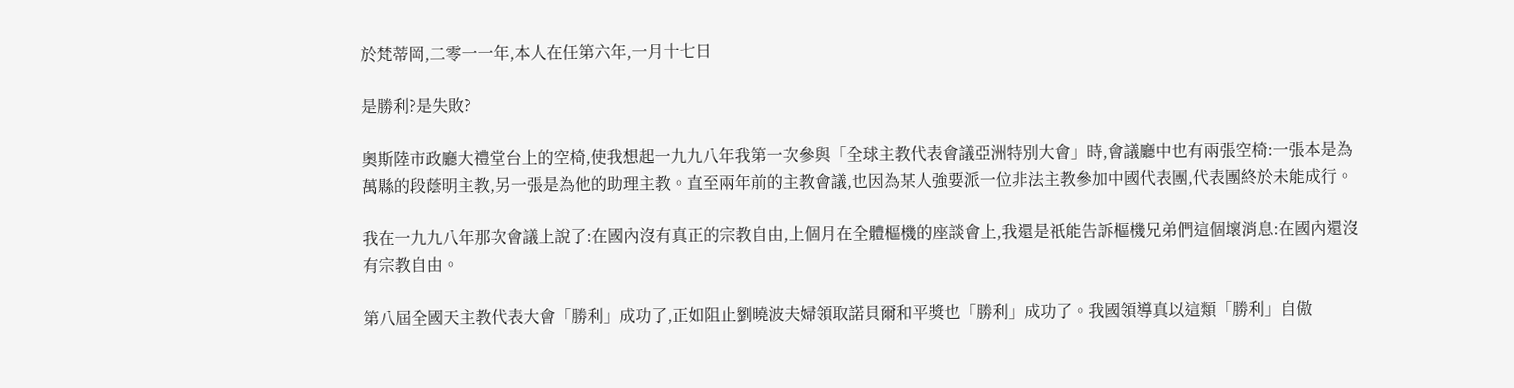於梵蒂岡,二零一一年,本人在任第六年,一月十七日

是勝利?是失敗?

奧斯陸市政廳大禮堂台上的空椅,使我想起一九九八年我第一次參與「全球主教代表會議亞洲特別大會」時,會議廳中也有兩張空椅:一張本是為萬縣的段蔭明主教,另一張是為他的助理主教。直至兩年前的主教會議,也因為某人強要派一位非法主教參加中國代表團,代表團終於未能成行。

我在一九九八年那次會議上說了:在國內沒有真正的宗教自由,上個月在全體樞機的座談會上,我還是祇能告訴樞機兄弟們這個壞消息:在國內還沒有宗教自由。

第八屆全國天主教代表大會「勝利」成功了,正如阻止劉曉波夫婦領取諾貝爾和平獎也「勝利」成功了。我國領導真以這類「勝利」自傲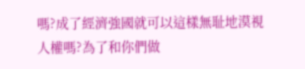嗎?成了經濟強國就可以這樣無耻地漠視人權嗎?為了和你們做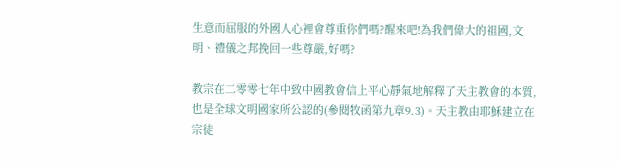生意而屈服的外國人心裡會尊重你們嗎?醒來吧!為我們偉大的祖國,文明、禮儀之邦挽回一些尊嚴,好嗎?

教宗在二零零七年中致中國教會信上平心靜氣地解釋了天主教會的本質,也是全球文明國家所公認的(參閱牧函第九章9.3)。天主教由耶穌建立在宗徒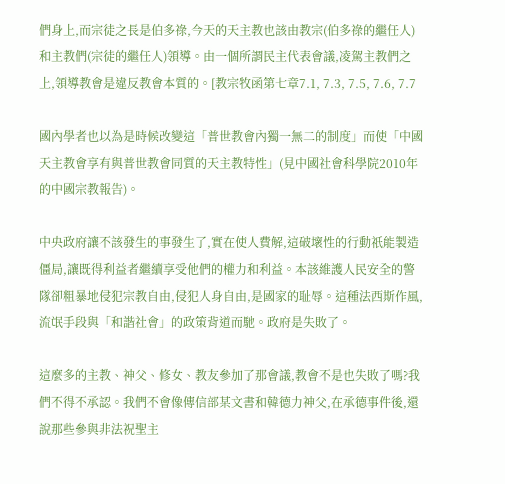們身上,而宗徒之長是伯多祿,今天的天主教也該由教宗(伯多祿的繼任人)和主教們(宗徒的繼任人)領導。由一個所謂民主代表會議,凌駕主教們之上,領導教會是違反教會本質的。[教宗牧函第七章7.1, 7.3, 7.5, 7.6, 7.7

國內學者也以為是時候改變這「普世教會內獨一無二的制度」而使「中國天主教會享有與普世教會同質的天主教特性」(見中國社會科學院2010年的中國宗教報告)。

中央政府讓不該發生的事發生了,實在使人費解,這破壞性的行動祇能製造僵局,讓既得利益者繼續享受他們的權力和利益。本該維護人民安全的警隊卻粗暴地侵犯宗教自由,侵犯人身自由,是國家的耻辱。這種法西斯作風,流氓手段與「和諧社會」的政策背道而馳。政府是失敗了。

這麼多的主教、神父、修女、教友參加了那會議,教會不是也失敗了嗎?我們不得不承認。我們不會像傳信部某文書和韓德力神父,在承德事件後,還說那些參與非法祝聖主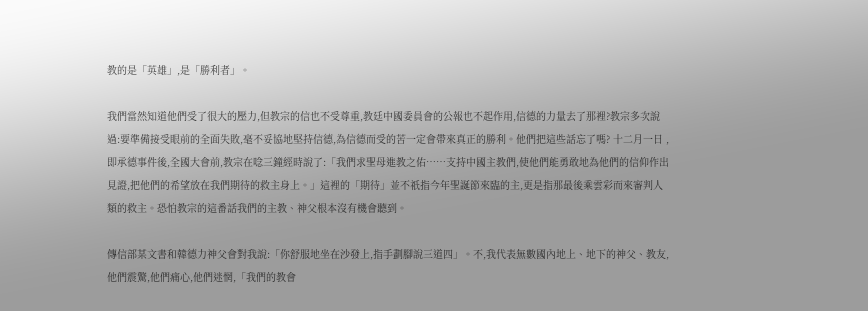教的是「英雄」,是「勝利者」。

我們當然知道他們受了很大的壓力,但教宗的信也不受尊重,教廷中國委員會的公報也不起作用,信德的力量去了那裡?教宗多次說過:要準備接受眼前的全面失敗,毫不妥協地堅持信德,為信德而受的苦一定會帶來真正的勝利。他們把這些話忘了嗎? 十二月一日 ,即承德事件後,全國大會前,教宗在唸三鐘經時說了:「我們求聖母進教之佑……支持中國主教們,使他們能勇敢地為他們的信仰作出見證,把他們的希望放在我們期待的救主身上。」這裡的「期待」並不祇指今年聖誕節來臨的主,更是指那最後乘雲彩而來審判人類的救主。恐怕教宗的這番話我們的主教、神父根本沒有機會聽到。

傳信部某文書和韓德力神父會對我說:「你舒服地坐在沙發上,指手劃腳說三道四」。不,我代表無數國內地上、地下的神父、教友,他們震驚,他們痛心,他們迷惘,「我們的教會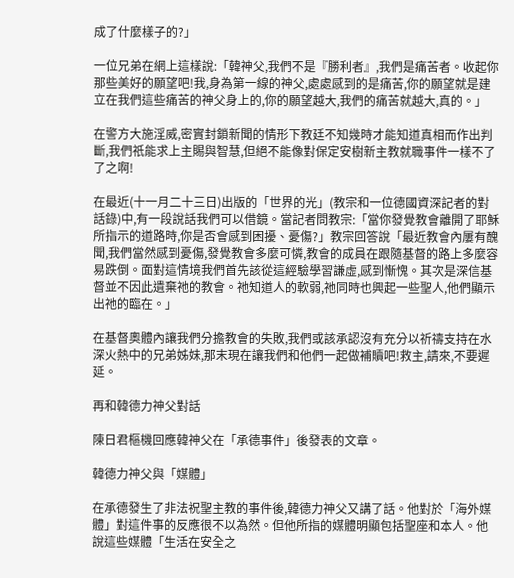成了什麼樣子的?」

一位兄弟在網上這樣說:「韓神父,我們不是『勝利者』,我們是痛苦者。收起你那些美好的願望吧!我,身為第一線的神父,處處感到的是痛苦,你的願望就是建立在我們這些痛苦的神父身上的,你的願望越大,我們的痛苦就越大,真的。」

在警方大施淫威,密實封鎖新聞的情形下教廷不知幾時才能知道真相而作出判斷,我們祇能求上主賜與智慧,但絕不能像對保定安樹新主教就職事件一樣不了了之啊!

在最近(十一月二十三日)出版的「世界的光」(教宗和一位德國資深記者的對話錄)中,有一段說話我們可以借鏡。當記者問教宗:「當你發覺教會離開了耶穌所指示的道路時,你是否會感到困擾、憂傷?」教宗回答說「最近教會內屢有醜聞,我們當然感到憂傷,發覺教會多麼可憐,教會的成員在跟隨基督的路上多麼容易跌倒。面對這情境我們首先該從這經驗學習謙虛,感到慚愧。其次是深信基督並不因此遺棄祂的教會。祂知道人的軟弱,祂同時也興起一些聖人,他們顯示出祂的臨在。」

在基督奧體內讓我們分擔教會的失敗,我們或該承認沒有充分以祈禱支持在水深火熱中的兄弟姊妹,那末現在讓我們和他們一起做補贖吧!救主,請來,不要遲延。

再和韓德力神父對話

陳日君樞機回應韓神父在「承德事件」後發表的文章。

韓德力神父與「媒體」

在承德發生了非法祝聖主教的事件後,韓德力神父又講了話。他對於「海外媒體」對這件事的反應很不以為然。但他所指的媒體明顯包括聖座和本人。他說這些媒體「生活在安全之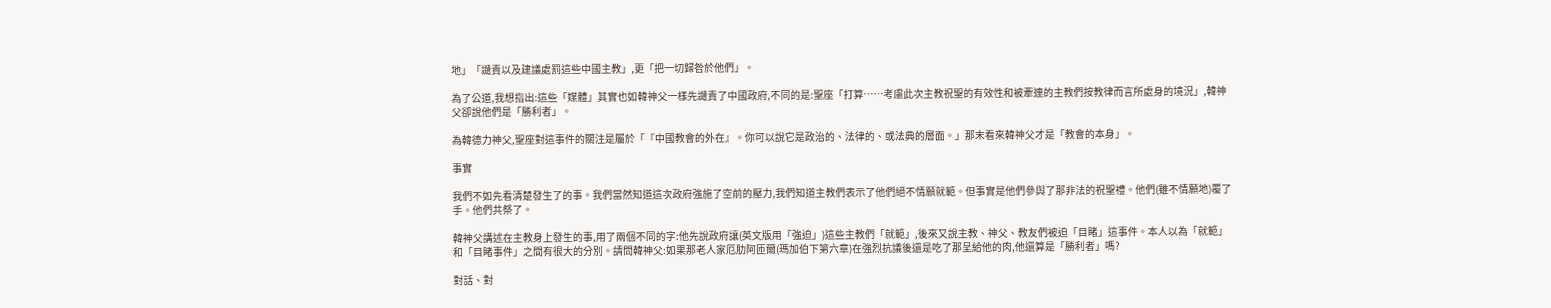地」「譴責以及建議處罰這些中國主教」,更「把一切歸咎於他們」。

為了公道,我想指出:這些「媒體」其實也如韓神父一樣先譴責了中國政府,不同的是:聖座「打算……考慮此次主教祝聖的有效性和被牽連的主教們按教律而言所處身的境況」,韓神父卻說他們是「勝利者」。

為韓德力神父,聖座對這事件的關注是屬於「『中國教會的外在』。你可以說它是政治的、法律的、或法典的層面。」那末看來韓神父才是「教會的本身」。

事實

我們不如先看清楚發生了的事。我們當然知道這次政府強施了空前的壓力,我們知道主教們表示了他們絕不情願就範。但事實是他們參與了那非法的祝聖禮。他們(雖不情願地)覆了手。他們共祭了。

韓神父講述在主教身上發生的事,用了兩個不同的字:他先說政府讓(英文版用「強迫」)這些主教們「就範」,後來又說主教、神父、教友們被迫「目睹」這事件。本人以為「就範」和「目睹事件」之間有很大的分別。請問韓神父:如果那老人家厄肋阿匝爾(瑪加伯下第六章)在強烈抗議後還是吃了那呈給他的肉,他還算是「勝利者」嗎?

對話、對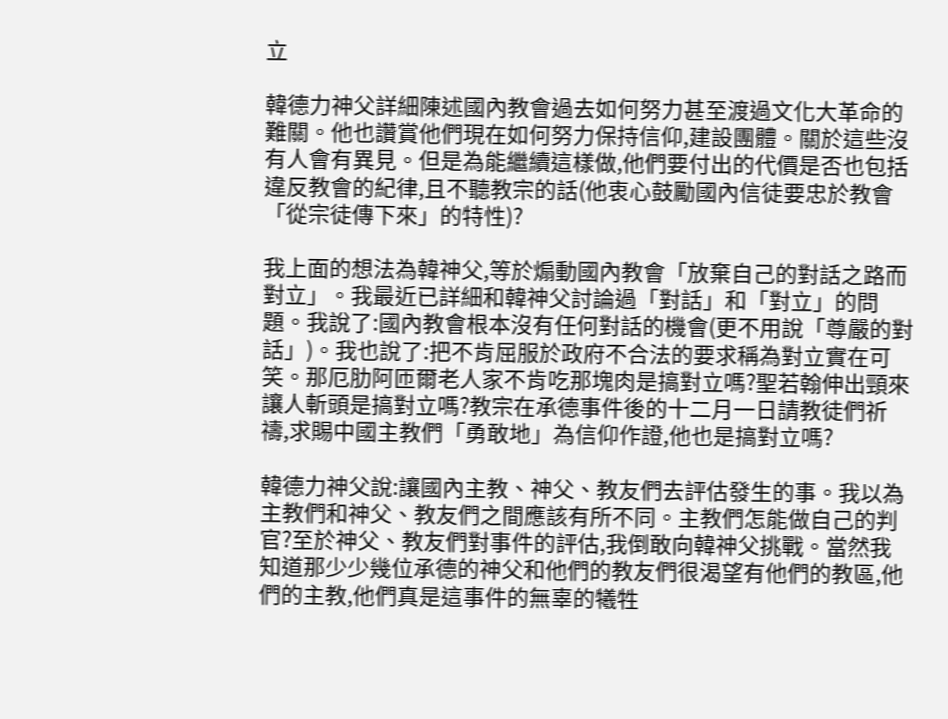立

韓德力神父詳細陳述國內教會過去如何努力甚至渡過文化大革命的難關。他也讚賞他們現在如何努力保持信仰,建設團體。關於這些沒有人會有異見。但是為能繼續這樣做,他們要付出的代價是否也包括違反教會的紀律,且不聽教宗的話(他衷心鼓勵國內信徒要忠於教會「從宗徒傳下來」的特性)?

我上面的想法為韓神父,等於煽動國內教會「放棄自己的對話之路而對立」。我最近已詳細和韓神父討論過「對話」和「對立」的問題。我說了:國內教會根本沒有任何對話的機會(更不用說「尊嚴的對話」)。我也說了:把不肯屈服於政府不合法的要求稱為對立實在可笑。那厄肋阿匝爾老人家不肯吃那塊肉是搞對立嗎?聖若翰伸出頸來讓人斬頭是搞對立嗎?教宗在承德事件後的十二月一日請教徒們祈禱,求賜中國主教們「勇敢地」為信仰作證,他也是搞對立嗎?

韓德力神父說:讓國內主教、神父、教友們去評估發生的事。我以為主教們和神父、教友們之間應該有所不同。主教們怎能做自己的判官?至於神父、教友們對事件的評估,我倒敢向韓神父挑戰。當然我知道那少少幾位承德的神父和他們的教友們很渴望有他們的教區,他們的主教,他們真是這事件的無辜的犧牲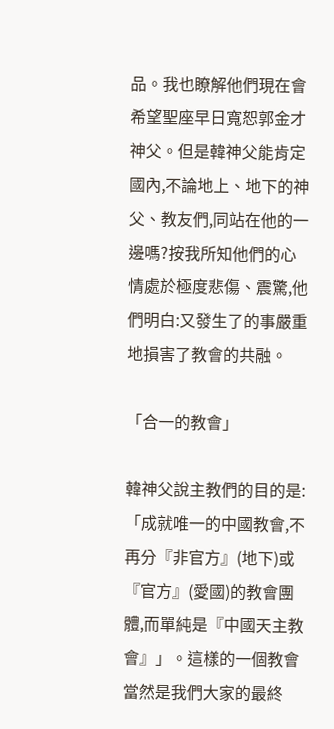品。我也瞭解他們現在會希望聖座早日寬恕郭金才神父。但是韓神父能肯定國內,不論地上、地下的神父、教友們,同站在他的一邊嗎?按我所知他們的心情處於極度悲傷、震驚,他們明白:又發生了的事嚴重地損害了教會的共融。

「合一的教會」

韓神父說主教們的目的是:「成就唯一的中國教會,不再分『非官方』(地下)或『官方』(愛國)的教會團體,而單純是『中國天主教會』」。這樣的一個教會當然是我們大家的最終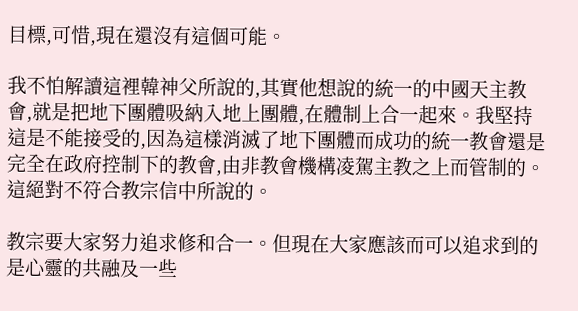目標,可惜,現在還沒有這個可能。

我不怕解讀這裡韓神父所說的,其實他想說的統一的中國天主教會,就是把地下團體吸納入地上團體,在體制上合一起來。我堅持這是不能接受的,因為這樣消滅了地下團體而成功的統一教會還是完全在政府控制下的教會,由非教會機構凌駕主教之上而管制的。這絕對不符合教宗信中所說的。

教宗要大家努力追求修和合一。但現在大家應該而可以追求到的是心靈的共融及一些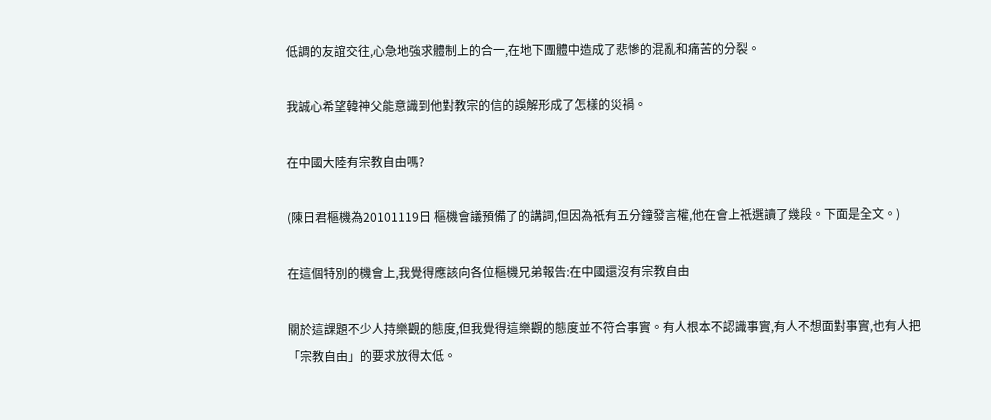低調的友誼交往,心急地強求體制上的合一,在地下團體中造成了悲慘的混亂和痛苦的分裂。

我誠心希望韓神父能意識到他對教宗的信的誤解形成了怎樣的災禍。

在中國大陸有宗教自由嗎?

(陳日君樞機為20101119日 樞機會議預備了的講詞,但因為祇有五分鐘發言權,他在會上祇選讀了幾段。下面是全文。)

在這個特別的機會上,我覺得應該向各位樞機兄弟報告:在中國還沒有宗教自由

關於這課題不少人持樂觀的態度,但我覺得這樂觀的態度並不符合事實。有人根本不認識事實,有人不想面對事實,也有人把「宗教自由」的要求放得太低。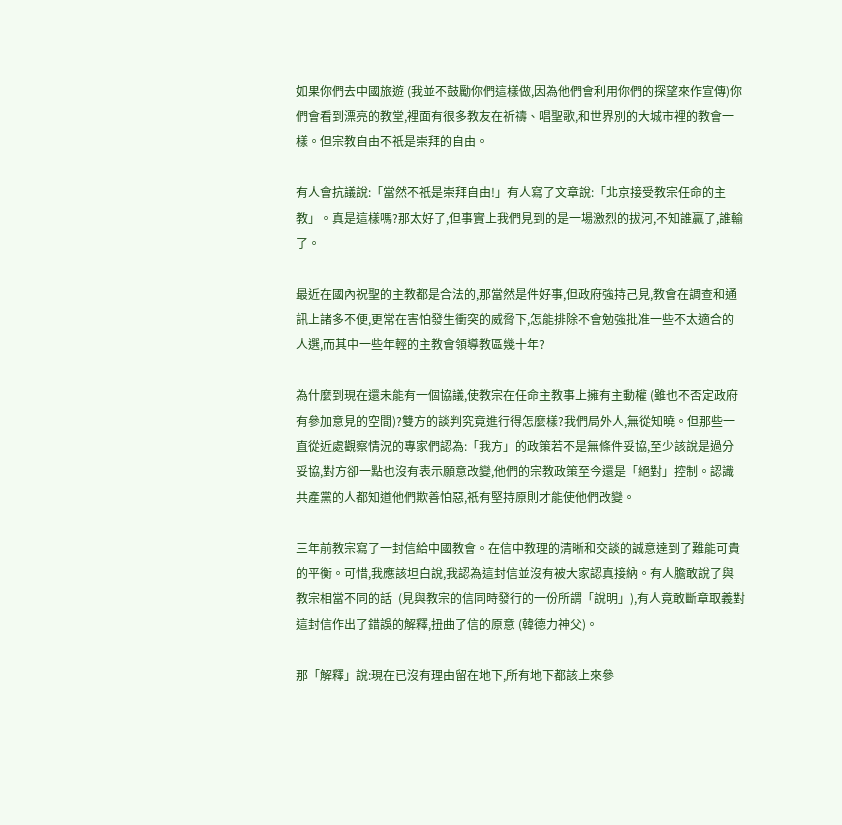如果你們去中國旅遊 (我並不鼓勵你們這樣做,因為他們會利用你們的探望來作宣傳)你們會看到漂亮的教堂,裡面有很多教友在祈禱、唱聖歌,和世界別的大城市裡的教會一樣。但宗教自由不祇是崇拜的自由。

有人會抗議說:「當然不祇是崇拜自由!」有人寫了文章說:「北京接受教宗任命的主教」。真是這樣嗎?那太好了,但事實上我們見到的是一場激烈的拔河,不知誰贏了,誰輸了。

最近在國內祝聖的主教都是合法的,那當然是件好事,但政府強持己見,教會在調查和通訊上諸多不便,更常在害怕發生衝突的威脅下,怎能排除不會勉強批准一些不太適合的人選,而其中一些年輕的主教會領導教區幾十年?

為什麼到現在還未能有一個協議,使教宗在任命主教事上擁有主動權 (雖也不否定政府有參加意見的空間)?雙方的談判究竟進行得怎麼樣?我們局外人,無從知曉。但那些一直從近處觀察情況的專家們認為:「我方」的政策若不是無條件妥協,至少該說是過分妥協,對方卻一點也沒有表示願意改變,他們的宗教政策至今還是「絕對」控制。認識共產黨的人都知道他們欺善怕惡,祇有堅持原則才能使他們改變。

三年前教宗寫了一封信給中國教會。在信中教理的清晰和交談的誠意達到了難能可貴的平衡。可惜,我應該坦白說,我認為這封信並沒有被大家認真接納。有人膽敢說了與教宗相當不同的話  (見與教宗的信同時發行的一份所謂「說明」),有人竟敢斷章取義對這封信作出了錯誤的解釋,扭曲了信的原意 (韓德力神父)。

那「解釋」說:現在已沒有理由留在地下,所有地下都該上來參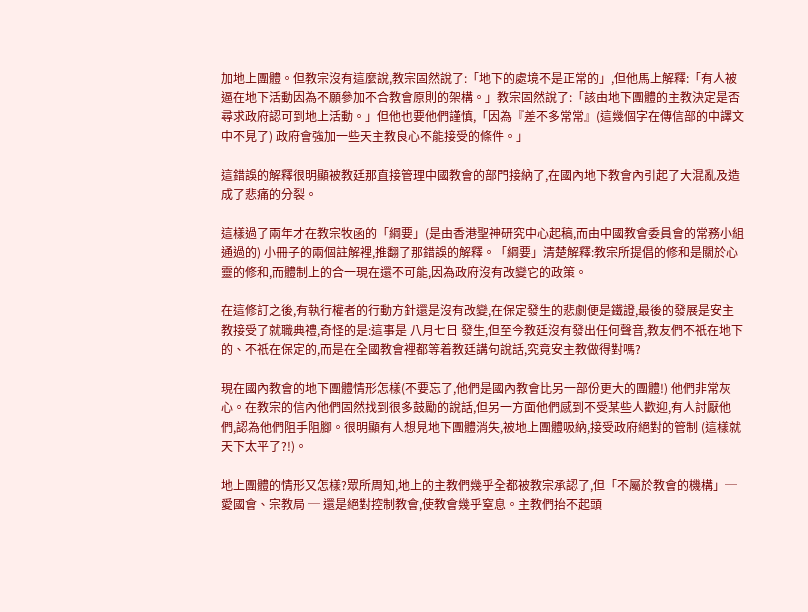加地上團體。但教宗沒有這麼說,教宗固然說了:「地下的處境不是正常的」,但他馬上解釋:「有人被逼在地下活動因為不願參加不合教會原則的架構。」教宗固然說了:「該由地下團體的主教決定是否尋求政府認可到地上活動。」但他也要他們謹慎,「因為『差不多常常』(這幾個字在傳信部的中譯文中不見了) 政府會強加一些天主教良心不能接受的條件。」

這錯誤的解釋很明顯被教廷那直接管理中國教會的部門接納了,在國內地下教會內引起了大混亂及造成了悲痛的分裂。

這樣過了兩年才在教宗牧函的「綱要」(是由香港聖神研究中心起稿,而由中國教會委員會的常務小組通過的) 小冊子的兩個註解裡,推翻了那錯誤的解釋。「綱要」清楚解釋:教宗所提倡的修和是關於心靈的修和,而體制上的合一現在還不可能,因為政府沒有改變它的政策。

在這修訂之後,有執行權者的行動方針還是沒有改變,在保定發生的悲劇便是鐵證,最後的發展是安主教接受了就職典禮,奇怪的是:這事是 八月七日 發生,但至今教廷沒有發出任何聲音,教友們不祇在地下的、不祇在保定的,而是在全國教會裡都等着教廷講句說話,究竟安主教做得對嗎?

現在國內教會的地下團體情形怎樣(不要忘了,他們是國內教會比另一部份更大的團體!) 他們非常灰心。在教宗的信內他們固然找到很多鼓勵的說話,但另一方面他們感到不受某些人歡迎,有人討厭他們,認為他們阻手阻腳。很明顯有人想見地下團體消失,被地上團體吸納,接受政府絕對的管制 (這樣就天下太平了?!)。

地上團體的情形又怎樣?眾所周知,地上的主教們幾乎全都被教宗承認了,但「不屬於教會的機構」─ 愛國會、宗教局 ─ 還是絕對控制教會,使教會幾乎窒息。主教們抬不起頭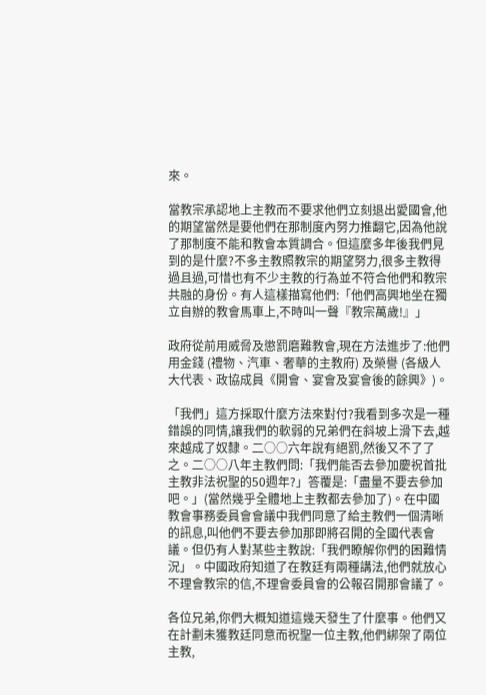來。

當教宗承認地上主教而不要求他們立刻退出愛國會,他的期望當然是要他們在那制度內努力推翻它,因為他說了那制度不能和教會本質調合。但這麼多年後我們見到的是什麼?不多主教照教宗的期望努力,很多主教得過且過,可惜也有不少主教的行為並不符合他們和教宗共融的身份。有人這樣描寫他們:「他們高興地坐在獨立自辦的教會馬車上,不時叫一聲『教宗萬歲!』」

政府從前用威脅及懲罰磨難教會,現在方法進步了:他們用金錢 (禮物、汽車、奢華的主教府) 及榮譽 (各級人大代表、政協成員《開會、宴會及宴會後的餘興》)。

「我們」這方採取什麼方法來對付?我看到多次是一種錯誤的同情,讓我們的軟弱的兄弟們在斜坡上滑下去,越來越成了奴隸。二○○六年說有絕罰,然後又不了了之。二○○八年主教們問:「我們能否去參加慶祝首批主教非法祝聖的50週年?」答覆是:「盡量不要去參加吧。」(當然幾乎全體地上主教都去參加了)。在中國教會事務委員會會議中我們同意了給主教們一個清晰的訊息,叫他們不要去參加那即將召開的全國代表會議。但仍有人對某些主教說:「我們瞭解你們的困難情況」。中國政府知道了在教廷有兩種講法,他們就放心不理會教宗的信,不理會委員會的公報召開那會議了。

各位兄弟,你們大概知道這幾天發生了什麼事。他們又在計劃未獲教廷同意而祝聖一位主教,他們綁架了兩位主教,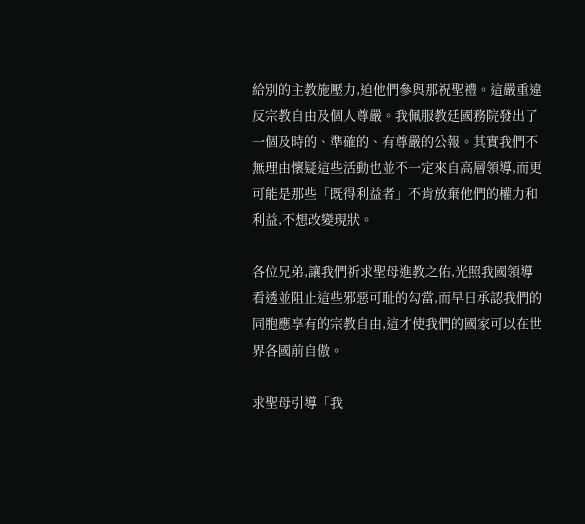給別的主教施壓力,迫他們參與那祝聖禮。這嚴重違反宗教自由及個人尊嚴。我佩服教廷國務院發出了一個及時的、準確的、有尊嚴的公報。其實我們不無理由懷疑這些活動也並不一定來自高層領導,而更可能是那些「既得利益者」不肯放棄他們的權力和利益,不想改變現狀。

各位兄弟,讓我們祈求聖母進教之佑,光照我國領導看透並阻止這些邪惡可耻的勾當,而早日承認我們的同胞應享有的宗教自由,這才使我們的國家可以在世界各國前自傲。

求聖母引導「我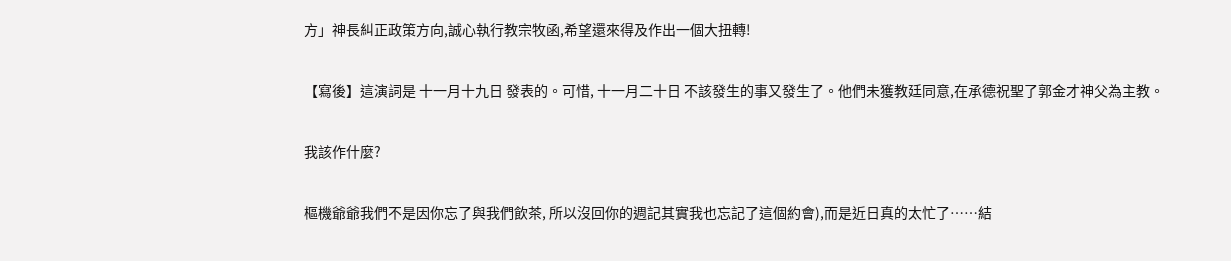方」神長糾正政策方向,誠心執行教宗牧函,希望還來得及作出一個大扭轉!

【寫後】這演詞是 十一月十九日 發表的。可惜, 十一月二十日 不該發生的事又發生了。他們未獲教廷同意,在承德祝聖了郭金才神父為主教。

我該作什麼?

樞機爺爺我們不是因你忘了與我們飲茶, 所以沒回你的週記其實我也忘記了這個約會),而是近日真的太忙了……結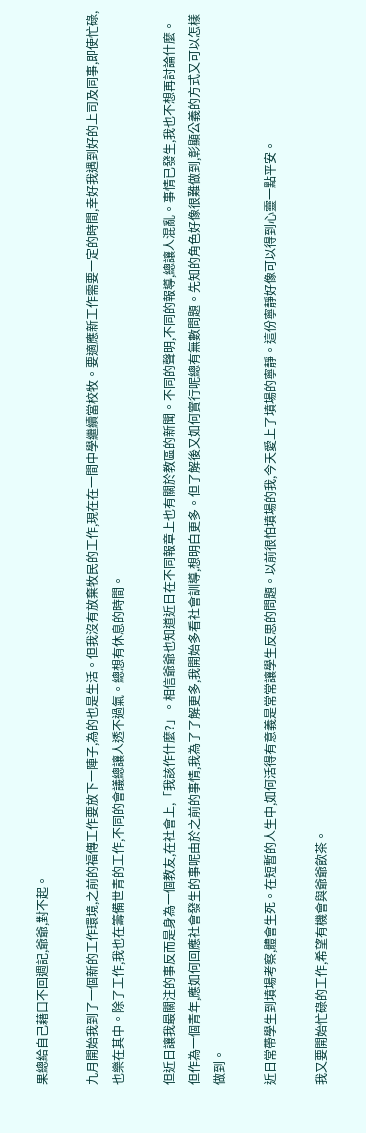果總給自己藉口不回週記,爺爺,對不起。

九月開始我到了一個新的工作環境,之前的福傳工作要放下一陣子,為的也是生活。但我沒有放棄牧民的工作,現在在一間中學繼續當校牧。要適應新工作需要一定的時間,幸好我遇到好的上司及同事,即使忙碌,也樂在其中。除了工作,我也在籌備世青的工作,不同的會議總讓人透不過氣。總想有休息的時間。

但近日讓我最關注的事反而是身為一個教友,在社會上,「我該作什麼?」。相信爺爺也知道近日在不同報章上也有關於教區的新聞。不同的聲明,不同的報導,總讓人混亂。事情已發生,我也不想再討論什麼。但作為一個青年,應如何回應社會發生的事呢由於之前的事情,我為了了解更多,我開始多看社會訓導,想明白更多。但了解後又如何實行呢總有無數問題。先知的角色好像很難做到,彰顯公義的方式又可以怎樣做到。

近日常帶學生到墳場考察,體會生死。在短暫的人生中,如何活得有意義是常常讓學生反思的問題。以前很怕墳場的我,今天愛上了墳場的寧靜。這份寧靜好像可以得到心靈一點平安。

我又要開始忙碌的工作,希望有機會與爺爺飲茶。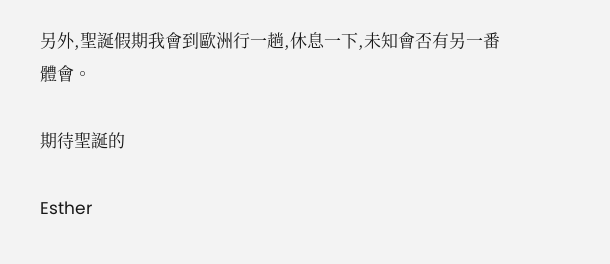另外,聖誕假期我會到歐洲行一趟,休息一下,未知會否有另一番體會。

期待聖誕的

Esther